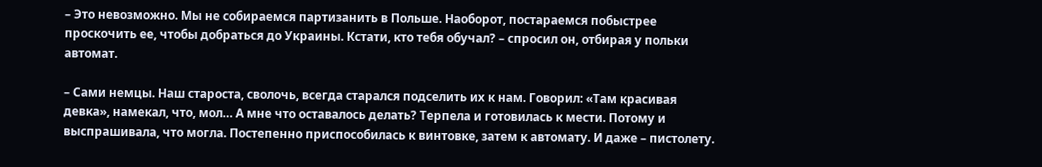– Это невозможно. Мы не собираемся партизанить в Польше. Наоборот, постараемся побыстрее проскочить ее, чтобы добраться до Украины. Кстати, кто тебя обучал? – спросил он, отбирая у польки автомат.

– Сами немцы. Наш староста, сволочь, всегда старался подселить их к нам. Говорил: «Там красивая девка», намекал, что, мол… А мне что оставалось делать? Терпела и готовилась к мести. Потому и выспрашивала, что могла. Постепенно приспособилась к винтовке, затем к автомату. И даже – пистолету.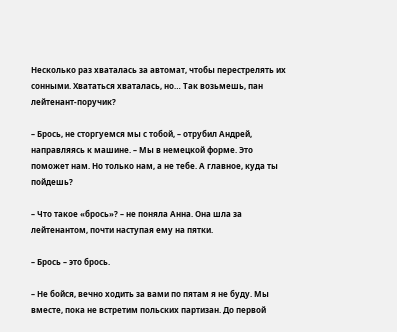Несколько раз хваталась за автомат, чтобы перестрелять их сонными. Хвататься хваталась, но… Так возьмешь, пан лейтенант-поручик?

– Брось, не сторгуемся мы с тобой, – отрубил Андрей, направляясь к машине. – Мы в немецкой форме. Это поможет нам. Но только нам, а не тебе. А главное, куда ты пойдешь?

– Что такое «брось»? – не поняла Анна. Она шла за лейтенантом, почти наступая ему на пятки.

– Брось – это брось.

– Не бойся, вечно ходить за вами по пятам я не буду. Мы вместе, пока не встретим польских партизан. До первой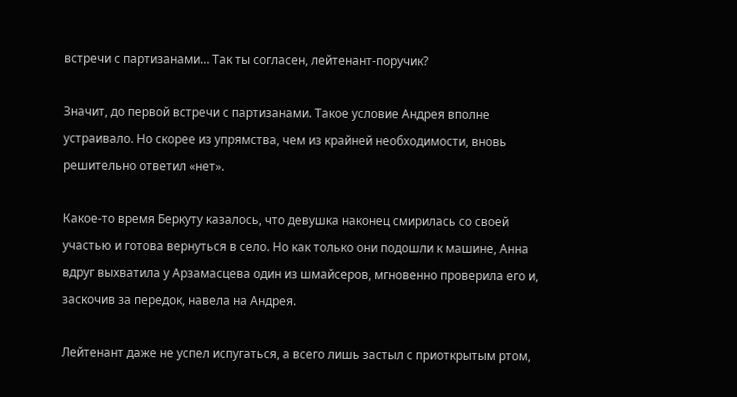встречи с партизанами… Так ты согласен, лейтенант-поручик?

Значит, до первой встречи с партизанами. Такое условие Андрея вполне устраивало. Но скорее из упрямства, чем из крайней необходимости, вновь решительно ответил «нет».

Какое-то время Беркуту казалось, что девушка наконец смирилась со своей участью и готова вернуться в село. Но как только они подошли к машине, Анна вдруг выхватила у Арзамасцева один из шмайсеров, мгновенно проверила его и, заскочив за передок, навела на Андрея.

Лейтенант даже не успел испугаться, а всего лишь застыл с приоткрытым ртом,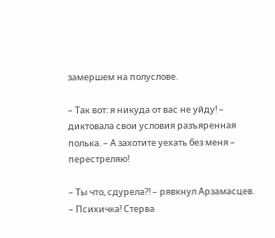замершем на полуслове.

– Так вот: я никуда от вас не уйду! – диктовала свои условия разъяренная полька. – А захотите уехать без меня – перестреляю!

– Ты что, сдурела?! – рявкнул Арзамасцев. – Психичка! Стерва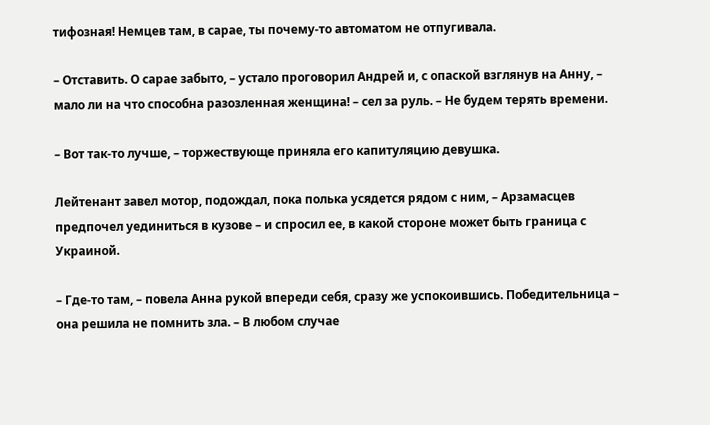тифозная! Немцев там, в сарае, ты почему-то автоматом не отпугивала.

– Отставить. О сарае забыто, – устало проговорил Андрей и, с опаской взглянув на Анну, – мало ли на что способна разозленная женщина! – сел за руль. – Не будем терять времени.

– Вот так-то лучше, – торжествующе приняла его капитуляцию девушка.

Лейтенант завел мотор, подождал, пока полька усядется рядом с ним, – Арзамасцев предпочел уединиться в кузове – и спросил ее, в какой стороне может быть граница с Украиной.

– Где-то там, – повела Анна рукой впереди себя, сразу же успокоившись. Победительница – она решила не помнить зла. – В любом случае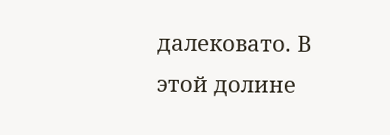далековато. В этой долине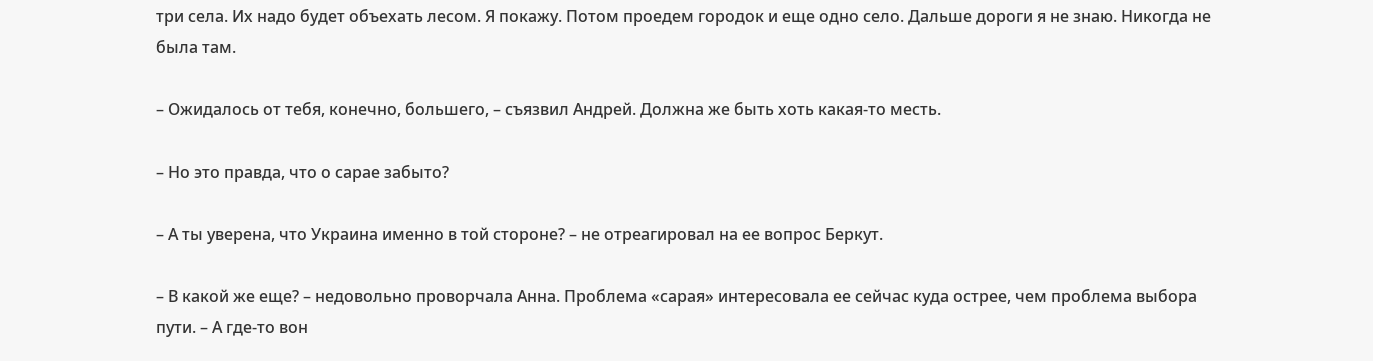три села. Их надо будет объехать лесом. Я покажу. Потом проедем городок и еще одно село. Дальше дороги я не знаю. Никогда не была там.

– Ожидалось от тебя, конечно, большего, – съязвил Андрей. Должна же быть хоть какая-то месть.

– Но это правда, что о сарае забыто?

– А ты уверена, что Украина именно в той стороне? – не отреагировал на ее вопрос Беркут.

– В какой же еще? – недовольно проворчала Анна. Проблема «сарая» интересовала ее сейчас куда острее, чем проблема выбора пути. – А где-то вон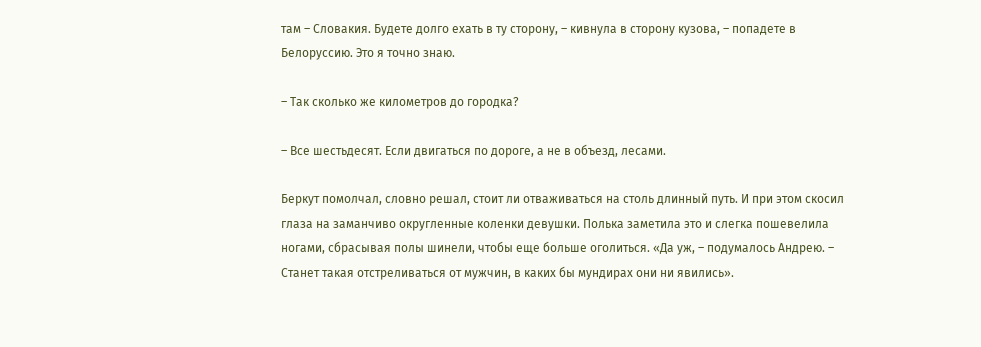там – Словакия. Будете долго ехать в ту сторону, – кивнула в сторону кузова, – попадете в Белоруссию. Это я точно знаю.

– Так сколько же километров до городка?

– Все шестьдесят. Если двигаться по дороге, а не в объезд, лесами.

Беркут помолчал, словно решал, стоит ли отваживаться на столь длинный путь. И при этом скосил глаза на заманчиво округленные коленки девушки. Полька заметила это и слегка пошевелила ногами, сбрасывая полы шинели, чтобы еще больше оголиться. «Да уж, – подумалось Андрею. – Станет такая отстреливаться от мужчин, в каких бы мундирах они ни явились».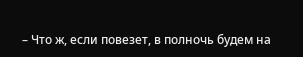– Что ж, если повезет, в полночь будем на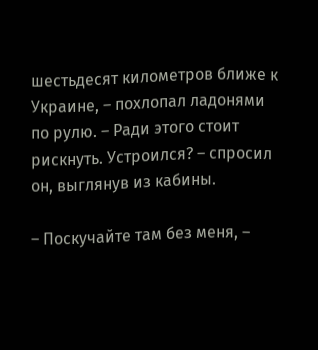шестьдесят километров ближе к Украине, – похлопал ладонями по рулю. – Ради этого стоит рискнуть. Устроился? – спросил он, выглянув из кабины.

– Поскучайте там без меня, –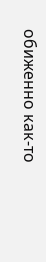обиженно как-то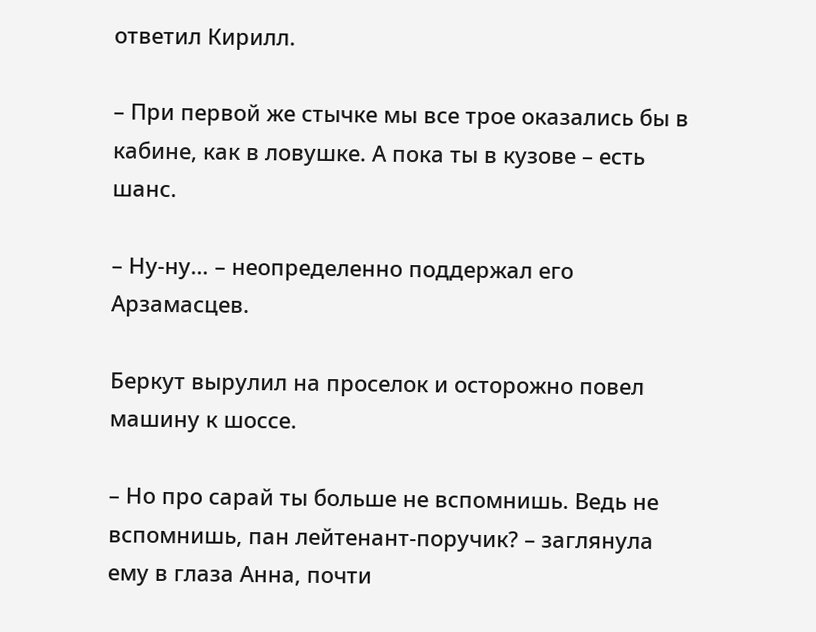ответил Кирилл.

– При первой же стычке мы все трое оказались бы в кабине, как в ловушке. А пока ты в кузове – есть шанс.

– Ну-ну… – неопределенно поддержал его Арзамасцев.

Беркут вырулил на проселок и осторожно повел машину к шоссе.

– Но про сарай ты больше не вспомнишь. Ведь не вспомнишь, пан лейтенант-поручик? – заглянула ему в глаза Анна, почти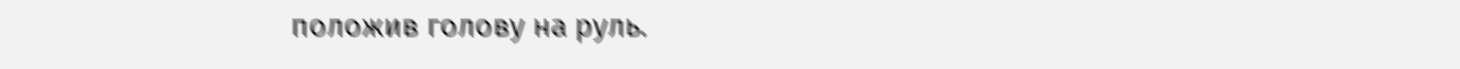положив голову на руль.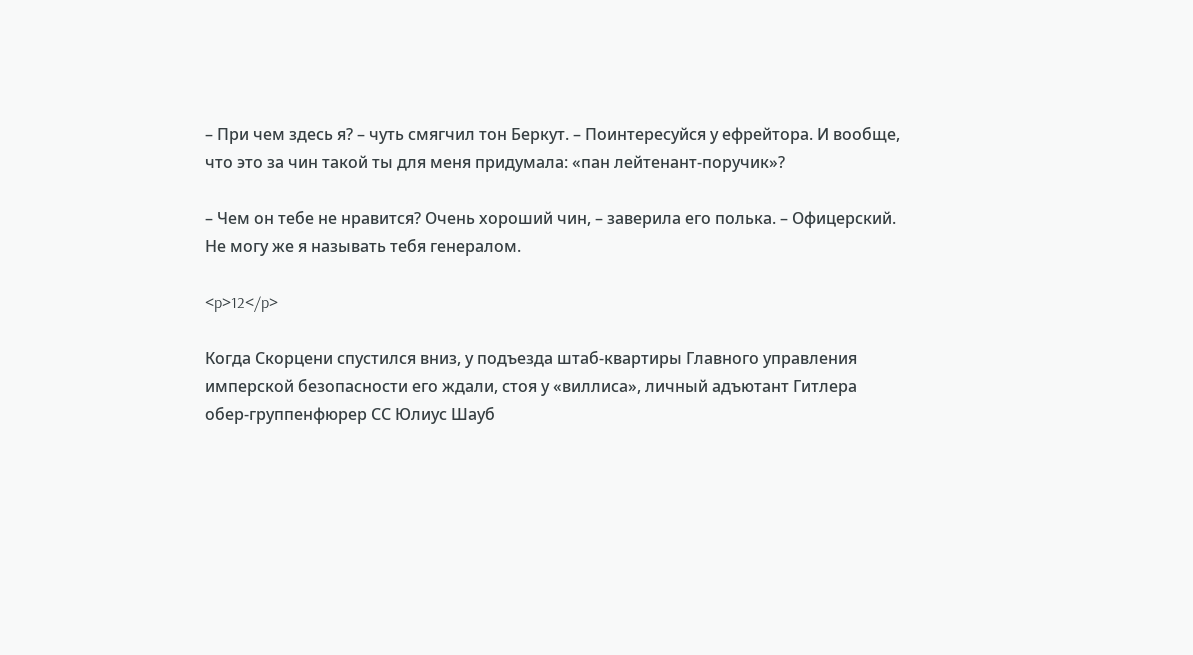– При чем здесь я? – чуть смягчил тон Беркут. – Поинтересуйся у ефрейтора. И вообще, что это за чин такой ты для меня придумала: «пан лейтенант-поручик»?

– Чем он тебе не нравится? Очень хороший чин, – заверила его полька. – Офицерский. Не могу же я называть тебя генералом.

<p>12</p>

Когда Скорцени спустился вниз, у подъезда штаб-квартиры Главного управления имперской безопасности его ждали, стоя у «виллиса», личный адъютант Гитлера обер-группенфюрер СС Юлиус Шауб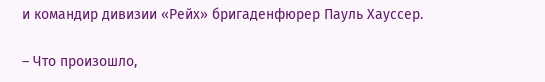и командир дивизии «Рейх» бригаденфюрер Пауль Хауссер.

– Что произошло,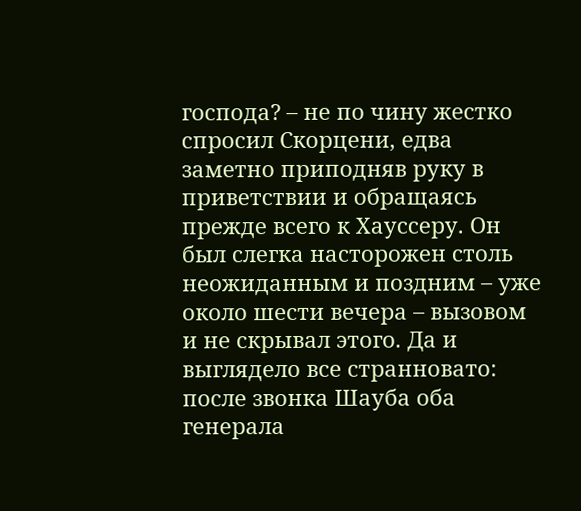господа? – не по чину жестко спросил Скорцени, едва заметно приподняв руку в приветствии и обращаясь прежде всего к Хауссеру. Он был слегка насторожен столь неожиданным и поздним – уже около шести вечера – вызовом и не скрывал этого. Да и выглядело все странновато: после звонка Шауба оба генерала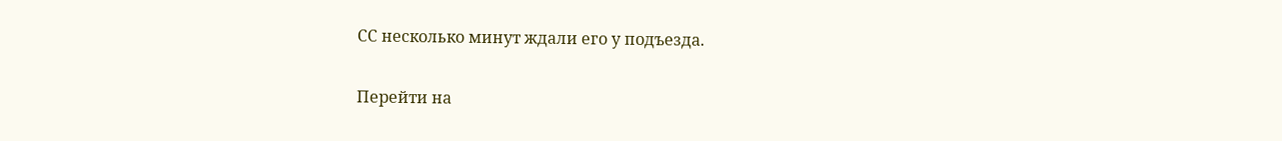СС несколько минут ждали его у подъезда.

Перейти на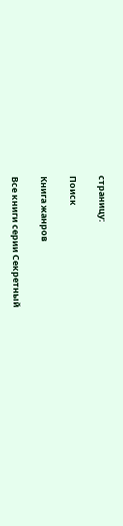страницу:

Поиск

Книга жанров

Все книги серии Секретный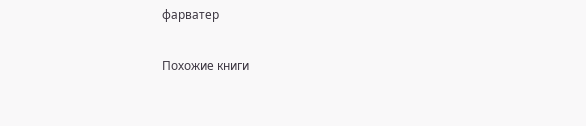фарватер

Похожие книги